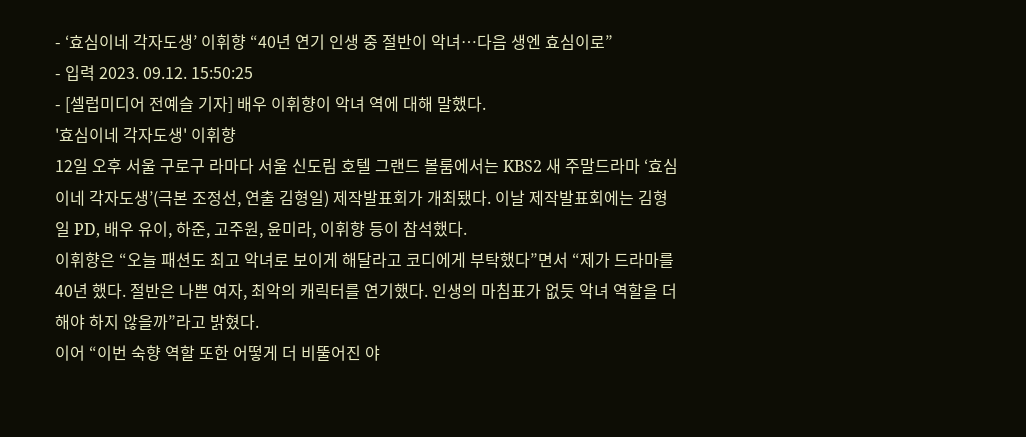- ‘효심이네 각자도생’ 이휘향 “40년 연기 인생 중 절반이 악녀…다음 생엔 효심이로”
- 입력 2023. 09.12. 15:50:25
- [셀럽미디어 전예슬 기자] 배우 이휘향이 악녀 역에 대해 말했다.
'효심이네 각자도생' 이휘향
12일 오후 서울 구로구 라마다 서울 신도림 호텔 그랜드 볼룸에서는 KBS2 새 주말드라마 ‘효심이네 각자도생’(극본 조정선, 연출 김형일) 제작발표회가 개최됐다. 이날 제작발표회에는 김형일 PD, 배우 유이, 하준, 고주원, 윤미라, 이휘향 등이 참석했다.
이휘향은 “오늘 패션도 최고 악녀로 보이게 해달라고 코디에게 부탁했다”면서 “제가 드라마를 40년 했다. 절반은 나쁜 여자, 최악의 캐릭터를 연기했다. 인생의 마침표가 없듯 악녀 역할을 더 해야 하지 않을까”라고 밝혔다.
이어 “이번 숙향 역할 또한 어떻게 더 비뚤어진 야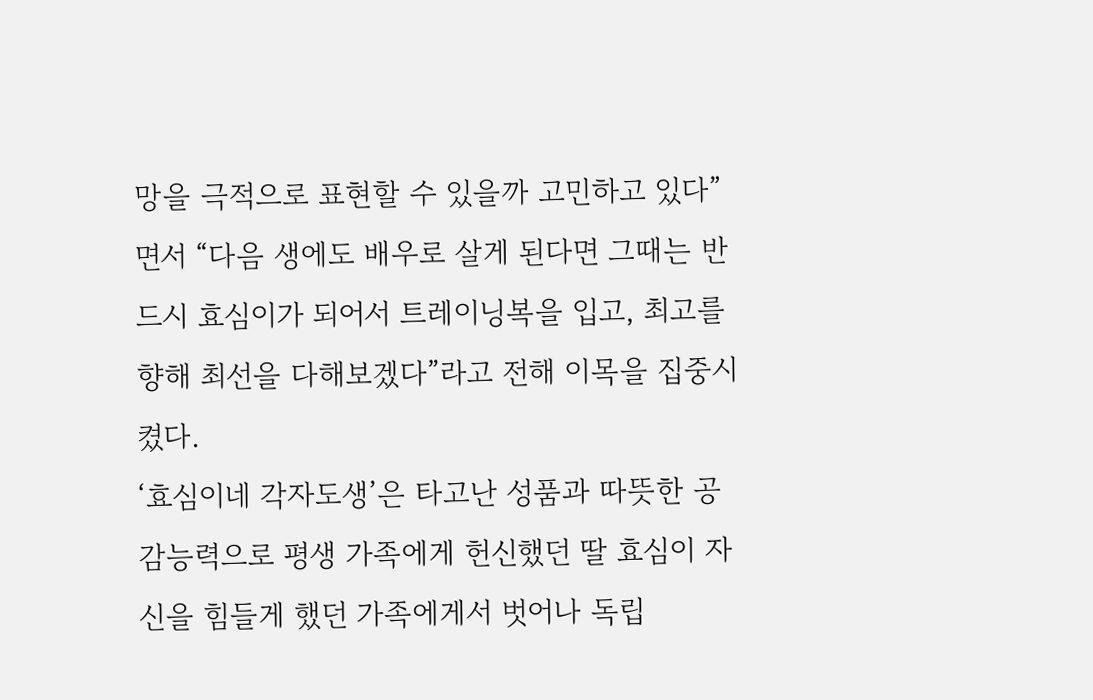망을 극적으로 표현할 수 있을까 고민하고 있다”면서 “다음 생에도 배우로 살게 된다면 그때는 반드시 효심이가 되어서 트레이닝복을 입고, 최고를 향해 최선을 다해보겠다”라고 전해 이목을 집중시켰다.
‘효심이네 각자도생’은 타고난 성품과 따뜻한 공감능력으로 평생 가족에게 헌신했던 딸 효심이 자신을 힘들게 했던 가족에게서 벗어나 독립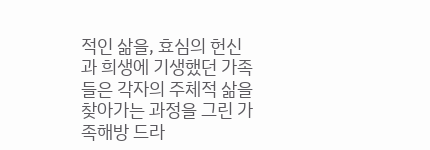적인 삶을, 효심의 헌신과 희생에 기생했던 가족들은 각자의 주체적 삶을 찾아가는 과정을 그린 가족해방 드라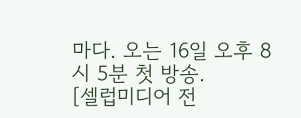마다. 오는 16일 오후 8시 5분 첫 방송.
[셀럽미디어 전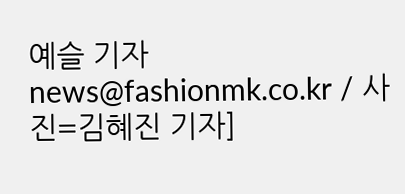예슬 기자 news@fashionmk.co.kr / 사진=김혜진 기자]